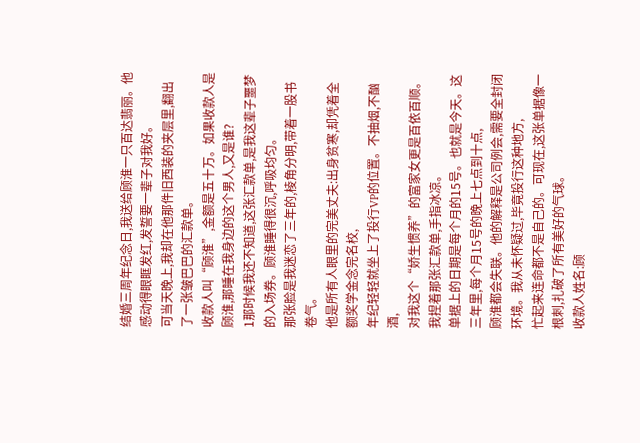结婚三周年纪念日,我送给顾淮一只百达翡丽。他感动得眼眶发红,发誓要一辈子对我好。
可当天晚上,我却在他那件旧西装的夹层里,翻出了一张皱巴巴的汇款单。
收款人叫“顾淮”,金额是五十万。如果收款人是顾淮,那睡在我身边的这个男人,又是谁?
1那时候我还不知道,这张汇款单,是我这辈子噩梦的入场券。顾淮睡得很沉,呼吸均匀。
那张脸是我迷恋了三年的,棱角分明,带着一股书卷气。
他是所有人眼里的完美丈夫:出身贫寒,却凭着全额奖学金念完名校,
年纪轻轻就坐上了投行VP的位置。不抽烟,不酗酒,
对我这个“娇生惯养”的富家女更是百依百顺。我捏着那张汇款单,手指冰凉。
单据上的日期是每个月的15号。也就是今天。这三年里,每个月15号的晚上七点到十点,
顾淮都会失联。他的解释是公司例会,需要全封闭环境。我从未怀疑过,毕竟投行这种地方,
忙起来连命都不是自己的。可现在,这张单据像一根刺,扎破了所有美好的气球。
收款人姓名:顾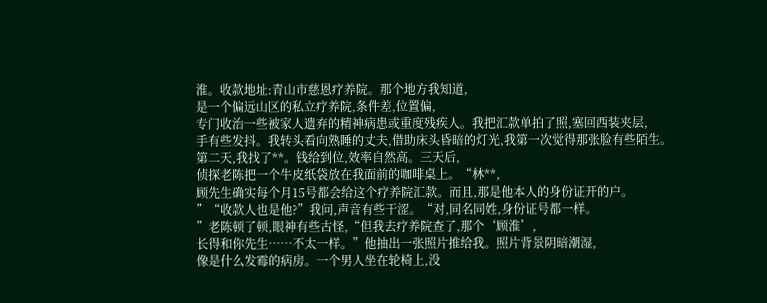淮。收款地址:青山市慈恩疗养院。那个地方我知道,
是一个偏远山区的私立疗养院,条件差,位置偏,
专门收治一些被家人遗弃的精神病患或重度残疾人。我把汇款单拍了照,塞回西装夹层,
手有些发抖。我转头看向熟睡的丈夫,借助床头昏暗的灯光,我第一次觉得那张脸有些陌生。
第二天,我找了**。钱给到位,效率自然高。三天后,
侦探老陈把一个牛皮纸袋放在我面前的咖啡桌上。“林**,
顾先生确实每个月15号都会给这个疗养院汇款。而且,那是他本人的身份证开的户。
”“收款人也是他?”我问,声音有些干涩。“对,同名同姓,身份证号都一样。
”老陈顿了顿,眼神有些古怪,“但我去疗养院查了,那个‘顾淮’,
长得和你先生……不太一样。”他抽出一张照片推给我。照片背景阴暗潮湿,
像是什么发霉的病房。一个男人坐在轮椅上,没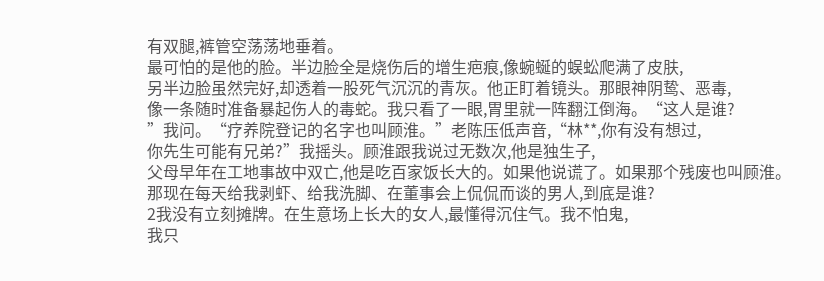有双腿,裤管空荡荡地垂着。
最可怕的是他的脸。半边脸全是烧伤后的增生疤痕,像蜿蜒的蜈蚣爬满了皮肤,
另半边脸虽然完好,却透着一股死气沉沉的青灰。他正盯着镜头。那眼神阴鸷、恶毒,
像一条随时准备暴起伤人的毒蛇。我只看了一眼,胃里就一阵翻江倒海。“这人是谁?
”我问。“疗养院登记的名字也叫顾淮。”老陈压低声音,“林**,你有没有想过,
你先生可能有兄弟?”我摇头。顾淮跟我说过无数次,他是独生子,
父母早年在工地事故中双亡,他是吃百家饭长大的。如果他说谎了。如果那个残废也叫顾淮。
那现在每天给我剥虾、给我洗脚、在董事会上侃侃而谈的男人,到底是谁?
2我没有立刻摊牌。在生意场上长大的女人,最懂得沉住气。我不怕鬼,
我只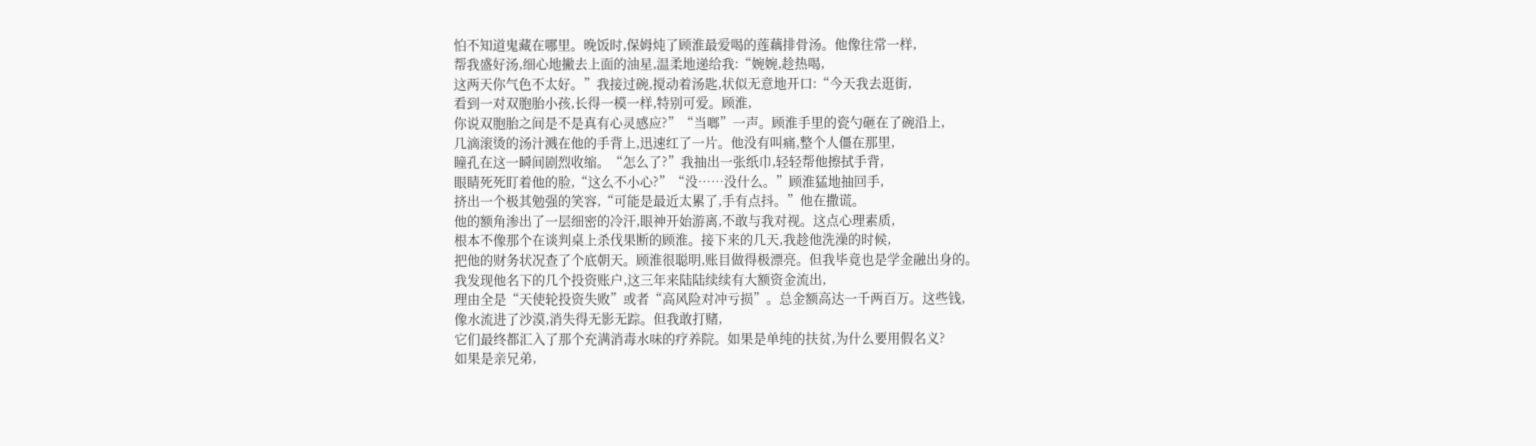怕不知道鬼藏在哪里。晚饭时,保姆炖了顾淮最爱喝的莲藕排骨汤。他像往常一样,
帮我盛好汤,细心地撇去上面的油星,温柔地递给我:“婉婉,趁热喝,
这两天你气色不太好。”我接过碗,搅动着汤匙,状似无意地开口:“今天我去逛街,
看到一对双胞胎小孩,长得一模一样,特别可爱。顾淮,
你说双胞胎之间是不是真有心灵感应?”“当啷”一声。顾淮手里的瓷勺砸在了碗沿上,
几滴滚烫的汤汁溅在他的手背上,迅速红了一片。他没有叫痛,整个人僵在那里,
瞳孔在这一瞬间剧烈收缩。“怎么了?”我抽出一张纸巾,轻轻帮他擦拭手背,
眼睛死死盯着他的脸,“这么不小心?”“没……没什么。”顾淮猛地抽回手,
挤出一个极其勉强的笑容,“可能是最近太累了,手有点抖。”他在撒谎。
他的额角渗出了一层细密的冷汗,眼神开始游离,不敢与我对视。这点心理素质,
根本不像那个在谈判桌上杀伐果断的顾淮。接下来的几天,我趁他洗澡的时候,
把他的财务状况查了个底朝天。顾淮很聪明,账目做得极漂亮。但我毕竟也是学金融出身的。
我发现他名下的几个投资账户,这三年来陆陆续续有大额资金流出,
理由全是“天使轮投资失败”或者“高风险对冲亏损”。总金额高达一千两百万。这些钱,
像水流进了沙漠,消失得无影无踪。但我敢打赌,
它们最终都汇入了那个充满消毒水味的疗养院。如果是单纯的扶贫,为什么要用假名义?
如果是亲兄弟,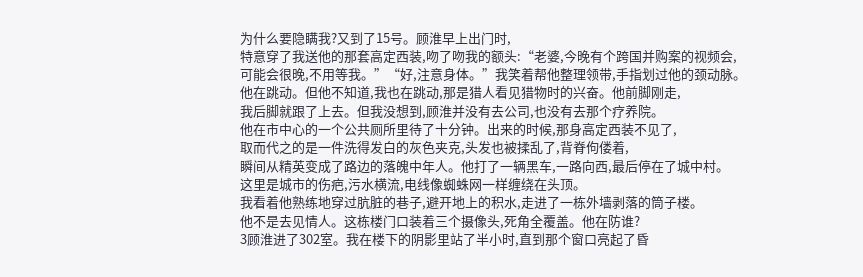为什么要隐瞒我?又到了15号。顾淮早上出门时,
特意穿了我送他的那套高定西装,吻了吻我的额头:“老婆,今晚有个跨国并购案的视频会,
可能会很晚,不用等我。”“好,注意身体。”我笑着帮他整理领带,手指划过他的颈动脉。
他在跳动。但他不知道,我也在跳动,那是猎人看见猎物时的兴奋。他前脚刚走,
我后脚就跟了上去。但我没想到,顾淮并没有去公司,也没有去那个疗养院。
他在市中心的一个公共厕所里待了十分钟。出来的时候,那身高定西装不见了,
取而代之的是一件洗得发白的灰色夹克,头发也被揉乱了,背脊佝偻着,
瞬间从精英变成了路边的落魄中年人。他打了一辆黑车,一路向西,最后停在了城中村。
这里是城市的伤疤,污水横流,电线像蜘蛛网一样缠绕在头顶。
我看着他熟练地穿过肮脏的巷子,避开地上的积水,走进了一栋外墙剥落的筒子楼。
他不是去见情人。这栋楼门口装着三个摄像头,死角全覆盖。他在防谁?
3顾淮进了302室。我在楼下的阴影里站了半小时,直到那个窗口亮起了昏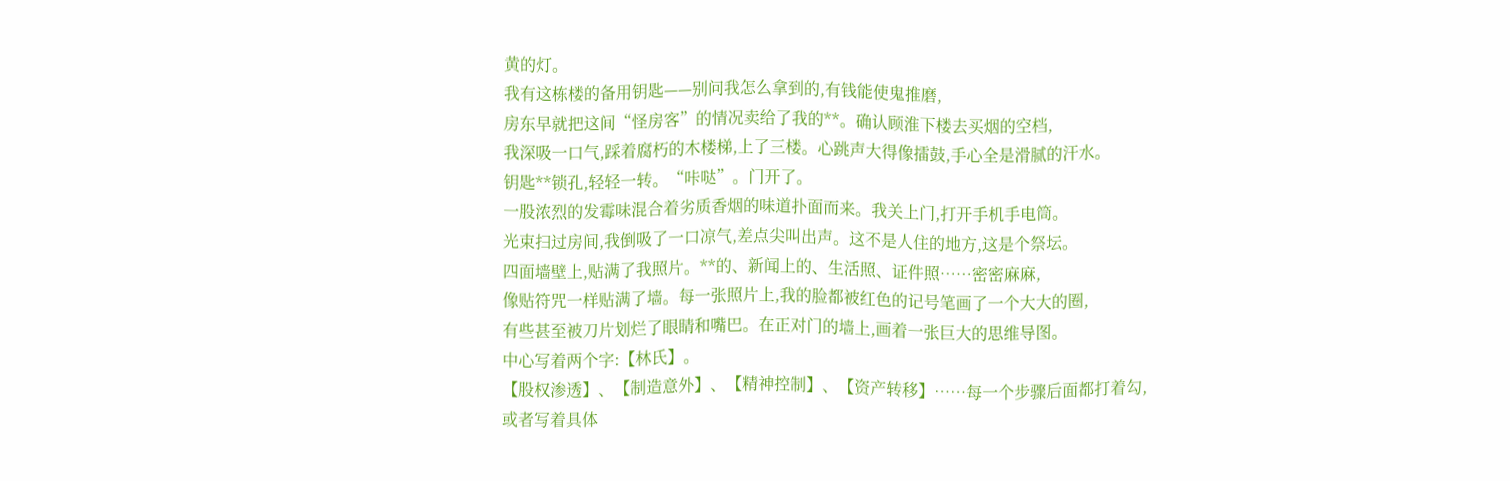黄的灯。
我有这栋楼的备用钥匙——别问我怎么拿到的,有钱能使鬼推磨,
房东早就把这间“怪房客”的情况卖给了我的**。确认顾淮下楼去买烟的空档,
我深吸一口气,踩着腐朽的木楼梯,上了三楼。心跳声大得像擂鼓,手心全是滑腻的汗水。
钥匙**锁孔,轻轻一转。“咔哒”。门开了。
一股浓烈的发霉味混合着劣质香烟的味道扑面而来。我关上门,打开手机手电筒。
光束扫过房间,我倒吸了一口凉气,差点尖叫出声。这不是人住的地方,这是个祭坛。
四面墙壁上,贴满了我照片。**的、新闻上的、生活照、证件照……密密麻麻,
像贴符咒一样贴满了墙。每一张照片上,我的脸都被红色的记号笔画了一个大大的圈,
有些甚至被刀片划烂了眼睛和嘴巴。在正对门的墙上,画着一张巨大的思维导图。
中心写着两个字:【林氏】。
【股权渗透】、【制造意外】、【精神控制】、【资产转移】……每一个步骤后面都打着勾,
或者写着具体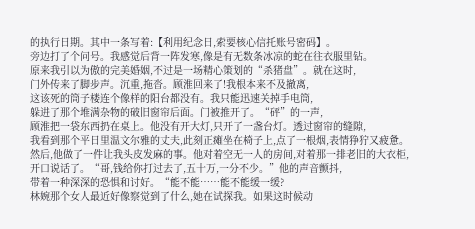的执行日期。其中一条写着:【利用纪念日,索要核心信托账号密码】。
旁边打了个问号。我感觉后背一阵发寒,像是有无数条冰凉的蛇在往衣服里钻。
原来我引以为傲的完美婚姻,不过是一场精心策划的“杀猪盘”。就在这时,
门外传来了脚步声。沉重,拖沓。顾淮回来了!我根本来不及撤离,
这该死的筒子楼连个像样的阳台都没有。我只能迅速关掉手电筒,
躲进了那个堆满杂物的破旧窗帘后面。门被推开了。“砰”的一声,
顾淮把一袋东西扔在桌上。他没有开大灯,只开了一盏台灯。透过窗帘的缝隙,
我看到那个平日里温文尔雅的丈夫,此刻正瘫坐在椅子上,点了一根烟,表情狰狞又疲惫。
然后,他做了一件让我头皮发麻的事。他对着空无一人的房间,对着那一排老旧的大衣柜,
开口说话了。“哥,钱给你打过去了,五十万,一分不少。”他的声音颤抖,
带着一种深深的恐惧和讨好。“能不能……能不能缓一缓?
林婉那个女人最近好像察觉到了什么,她在试探我。如果这时候动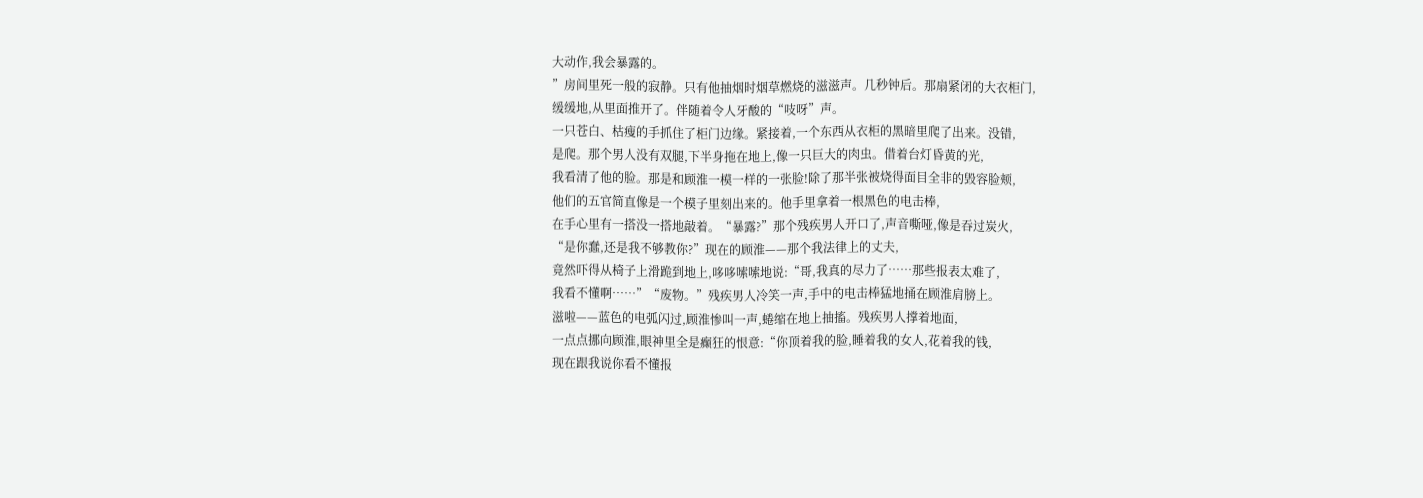大动作,我会暴露的。
”房间里死一般的寂静。只有他抽烟时烟草燃烧的滋滋声。几秒钟后。那扇紧闭的大衣柜门,
缓缓地,从里面推开了。伴随着令人牙酸的“吱呀”声。
一只苍白、枯瘦的手抓住了柜门边缘。紧接着,一个东西从衣柜的黑暗里爬了出来。没错,
是爬。那个男人没有双腿,下半身拖在地上,像一只巨大的肉虫。借着台灯昏黄的光,
我看清了他的脸。那是和顾淮一模一样的一张脸!除了那半张被烧得面目全非的毁容脸颊,
他们的五官简直像是一个模子里刻出来的。他手里拿着一根黑色的电击棒,
在手心里有一搭没一搭地敲着。“暴露?”那个残疾男人开口了,声音嘶哑,像是吞过炭火,
“是你蠢,还是我不够教你?”现在的顾淮——那个我法律上的丈夫,
竟然吓得从椅子上滑跪到地上,哆哆嗦嗦地说:“哥,我真的尽力了……那些报表太难了,
我看不懂啊……”“废物。”残疾男人冷笑一声,手中的电击棒猛地捅在顾淮肩膀上。
滋啦——蓝色的电弧闪过,顾淮惨叫一声,蜷缩在地上抽搐。残疾男人撑着地面,
一点点挪向顾淮,眼神里全是癫狂的恨意:“你顶着我的脸,睡着我的女人,花着我的钱,
现在跟我说你看不懂报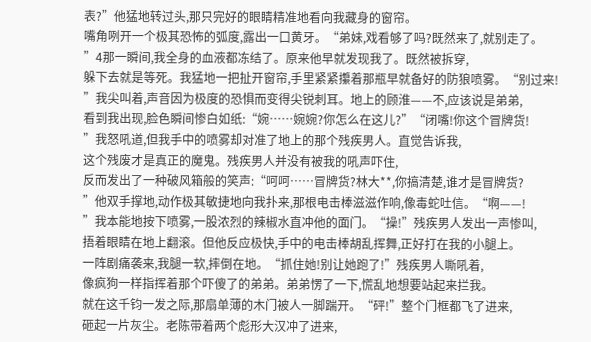表?”他猛地转过头,那只完好的眼睛精准地看向我藏身的窗帘。
嘴角咧开一个极其恐怖的弧度,露出一口黄牙。“弟妹,戏看够了吗?既然来了,就别走了。
”4那一瞬间,我全身的血液都冻结了。原来他早就发现我了。既然被拆穿,
躲下去就是等死。我猛地一把扯开窗帘,手里紧紧攥着那瓶早就备好的防狼喷雾。“别过来!
”我尖叫着,声音因为极度的恐惧而变得尖锐刺耳。地上的顾淮——不,应该说是弟弟,
看到我出现,脸色瞬间惨白如纸:“婉……婉婉?你怎么在这儿?”“闭嘴!你这个冒牌货!
”我怒吼道,但我手中的喷雾却对准了地上的那个残疾男人。直觉告诉我,
这个残废才是真正的魔鬼。残疾男人并没有被我的吼声吓住,
反而发出了一种破风箱般的笑声:“呵呵……冒牌货?林大**,你搞清楚,谁才是冒牌货?
”他双手撑地,动作极其敏捷地向我扑来,那根电击棒滋滋作响,像毒蛇吐信。“啊——!
”我本能地按下喷雾,一股浓烈的辣椒水直冲他的面门。“操!”残疾男人发出一声惨叫,
捂着眼睛在地上翻滚。但他反应极快,手中的电击棒胡乱挥舞,正好打在我的小腿上。
一阵剧痛袭来,我腿一软,摔倒在地。“抓住她!别让她跑了!”残疾男人嘶吼着,
像疯狗一样指挥着那个吓傻了的弟弟。弟弟愣了一下,慌乱地想要站起来拦我。
就在这千钧一发之际,那扇单薄的木门被人一脚踹开。“砰!”整个门框都飞了进来,
砸起一片灰尘。老陈带着两个彪形大汉冲了进来,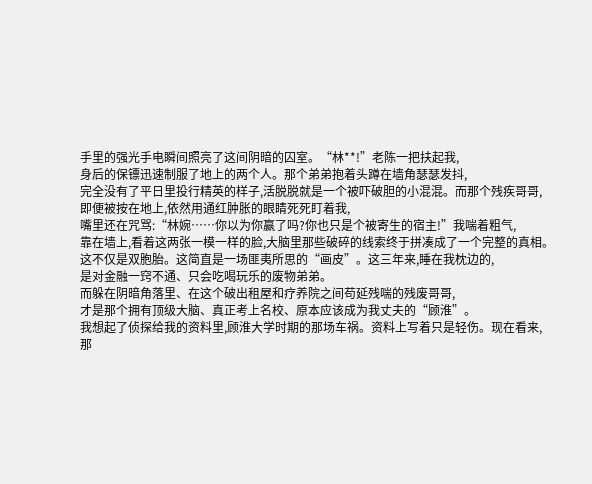手里的强光手电瞬间照亮了这间阴暗的囚室。“林**!”老陈一把扶起我,
身后的保镖迅速制服了地上的两个人。那个弟弟抱着头蹲在墙角瑟瑟发抖,
完全没有了平日里投行精英的样子,活脱脱就是一个被吓破胆的小混混。而那个残疾哥哥,
即便被按在地上,依然用通红肿胀的眼睛死死盯着我,
嘴里还在咒骂:“林婉……你以为你赢了吗?你也只是个被寄生的宿主!”我喘着粗气,
靠在墙上,看着这两张一模一样的脸,大脑里那些破碎的线索终于拼凑成了一个完整的真相。
这不仅是双胞胎。这简直是一场匪夷所思的“画皮”。这三年来,睡在我枕边的,
是对金融一窍不通、只会吃喝玩乐的废物弟弟。
而躲在阴暗角落里、在这个破出租屋和疗养院之间苟延残喘的残废哥哥,
才是那个拥有顶级大脑、真正考上名校、原本应该成为我丈夫的“顾淮”。
我想起了侦探给我的资料里,顾淮大学时期的那场车祸。资料上写着只是轻伤。现在看来,
那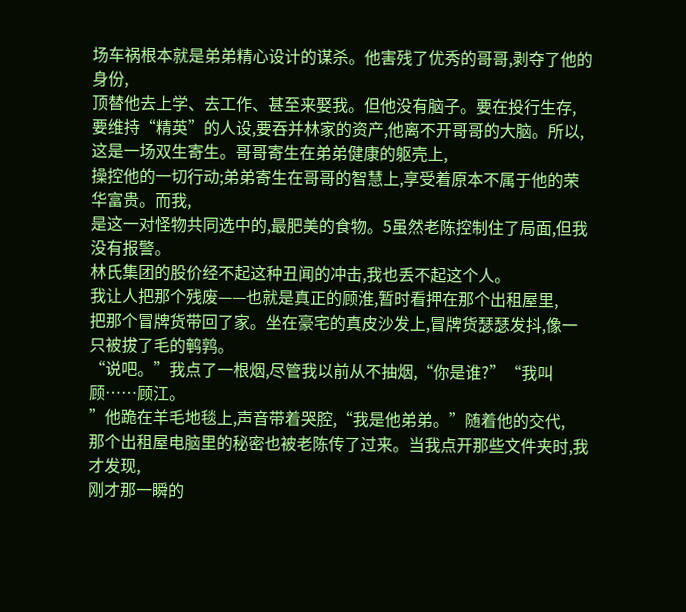场车祸根本就是弟弟精心设计的谋杀。他害残了优秀的哥哥,剥夺了他的身份,
顶替他去上学、去工作、甚至来娶我。但他没有脑子。要在投行生存,
要维持“精英”的人设,要吞并林家的资产,他离不开哥哥的大脑。所以,
这是一场双生寄生。哥哥寄生在弟弟健康的躯壳上,
操控他的一切行动;弟弟寄生在哥哥的智慧上,享受着原本不属于他的荣华富贵。而我,
是这一对怪物共同选中的,最肥美的食物。5虽然老陈控制住了局面,但我没有报警。
林氏集团的股价经不起这种丑闻的冲击,我也丢不起这个人。
我让人把那个残废——也就是真正的顾淮,暂时看押在那个出租屋里,
把那个冒牌货带回了家。坐在豪宅的真皮沙发上,冒牌货瑟瑟发抖,像一只被拔了毛的鹌鹑。
“说吧。”我点了一根烟,尽管我以前从不抽烟,“你是谁?”“我叫顾……顾江。
”他跪在羊毛地毯上,声音带着哭腔,“我是他弟弟。”随着他的交代,
那个出租屋电脑里的秘密也被老陈传了过来。当我点开那些文件夹时,我才发现,
刚才那一瞬的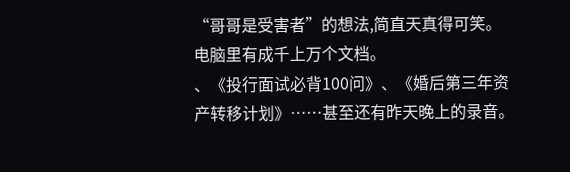“哥哥是受害者”的想法,简直天真得可笑。电脑里有成千上万个文档。
、《投行面试必背100问》、《婚后第三年资产转移计划》……甚至还有昨天晚上的录音。